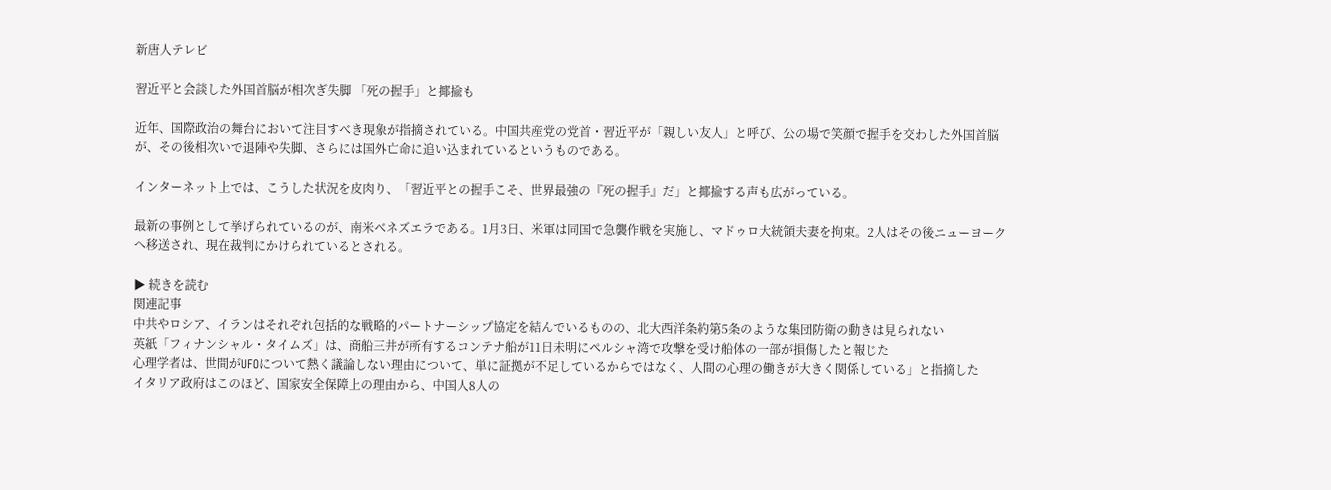新唐人テレビ

習近平と会談した外国首脳が相次ぎ失脚 「死の握手」と揶揄も

近年、国際政治の舞台において注目すべき現象が指摘されている。中国共産党の党首・習近平が「親しい友人」と呼び、公の場で笑顔で握手を交わした外国首脳が、その後相次いで退陣や失脚、さらには国外亡命に追い込まれているというものである。

インターネット上では、こうした状況を皮肉り、「習近平との握手こそ、世界最強の『死の握手』だ」と揶揄する声も広がっている。

最新の事例として挙げられているのが、南米ベネズエラである。1月3日、米軍は同国で急襲作戦を実施し、マドゥロ大統領夫妻を拘束。2人はその後ニューヨークへ移送され、現在裁判にかけられているとされる。

▶ 続きを読む
関連記事
中共やロシア、イランはそれぞれ包括的な戦略的パートナーシップ協定を結んでいるものの、北大西洋条約第5条のような集団防衛の動きは見られない
英紙「フィナンシャル・タイムズ」は、商船三井が所有するコンテナ船が11日未明にペルシャ湾で攻撃を受け船体の一部が損傷したと報じた
心理学者は、世間がUFOについて熱く議論しない理由について、単に証拠が不足しているからではなく、人間の心理の働きが大きく関係している」と指摘した
イタリア政府はこのほど、国家安全保障上の理由から、中国人8人の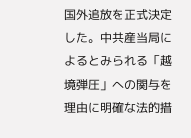国外追放を正式決定した。中共産当局によるとみられる「越境弾圧」への関与を理由に明確な法的措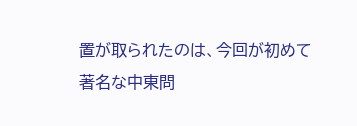置が取られたのは、今回が初めて
著名な中東問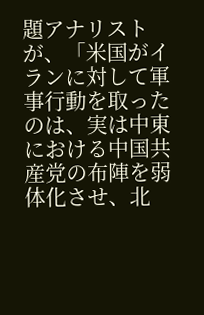題アナリストが、「米国がイランに対して軍事行動を取ったのは、実は中東における中国共産党の布陣を弱体化させ、北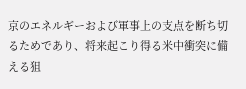京のエネルギーおよび軍事上の支点を断ち切るためであり、将来起こり得る米中衝突に備える狙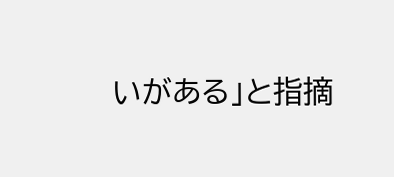いがある」と指摘